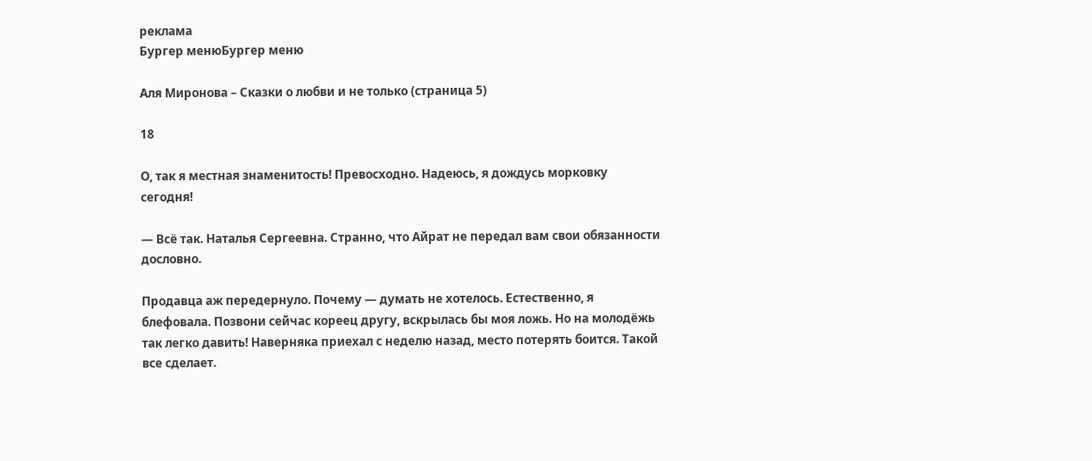реклама
Бургер менюБургер меню

Аля Миронова – Сказки о любви и не только (страница 5)

18

О, так я местная знаменитость! Превосходно. Надеюсь, я дождусь морковку сегодня!

— Всё так. Наталья Сергеевна. Странно, что Айрат не передал вам свои обязанности дословно.

Продавца аж передернуло. Почему — думать не хотелось. Естественно, я блефовала. Позвони сейчас кореец другу, вскрылась бы моя ложь. Но на молодёжь так легко давить! Наверняка приехал с неделю назад, место потерять боится. Такой все сделает.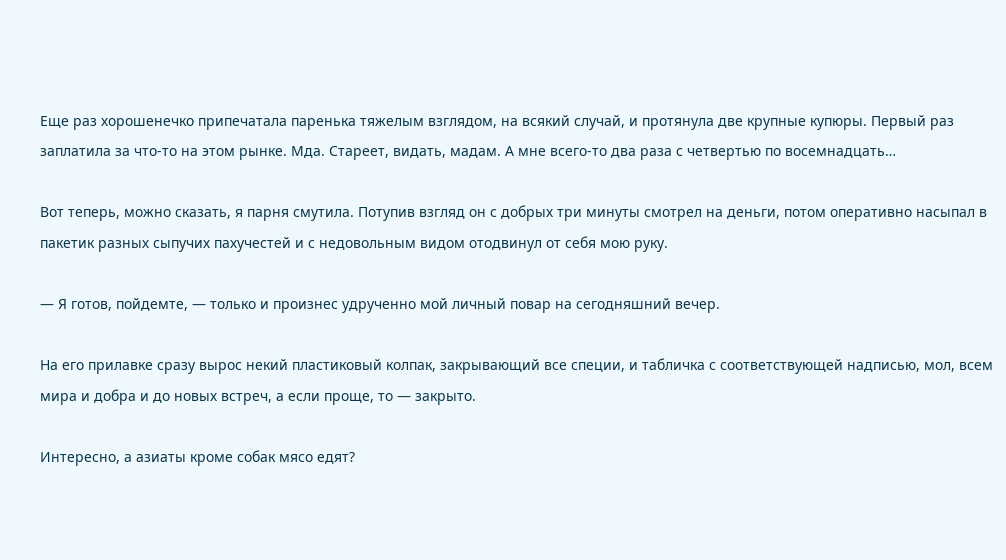Еще раз хорошенечко припечатала паренька тяжелым взглядом, на всякий случай, и протянула две крупные купюры. Первый раз заплатила за что-то на этом рынке. Мда. Стареет, видать, мадам. А мне всего-то два раза с четвертью по восемнадцать…

Вот теперь, можно сказать, я парня смутила. Потупив взгляд он с добрых три минуты смотрел на деньги, потом оперативно насыпал в пакетик разных сыпучих пахучестей и с недовольным видом отодвинул от себя мою руку.

— Я готов, пойдемте, — только и произнес удрученно мой личный повар на сегодняшний вечер.

На его прилавке сразу вырос некий пластиковый колпак, закрывающий все специи, и табличка с соответствующей надписью, мол, всем мира и добра и до новых встреч, а если проще, то — закрыто.

Интересно, а азиаты кроме собак мясо едят?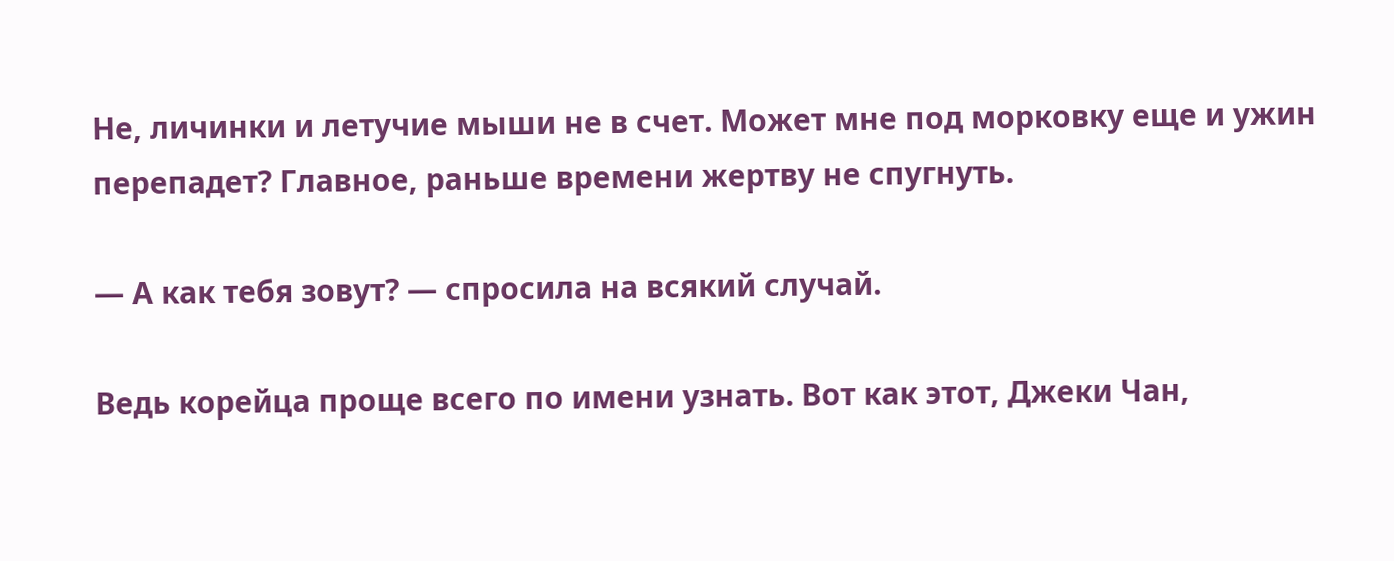Не, личинки и летучие мыши не в счет. Может мне под морковку еще и ужин перепадет? Главное, раньше времени жертву не спугнуть.

— А как тебя зовут? — спросила на всякий случай.

Ведь корейца проще всего по имени узнать. Вот как этот, Джеки Чан,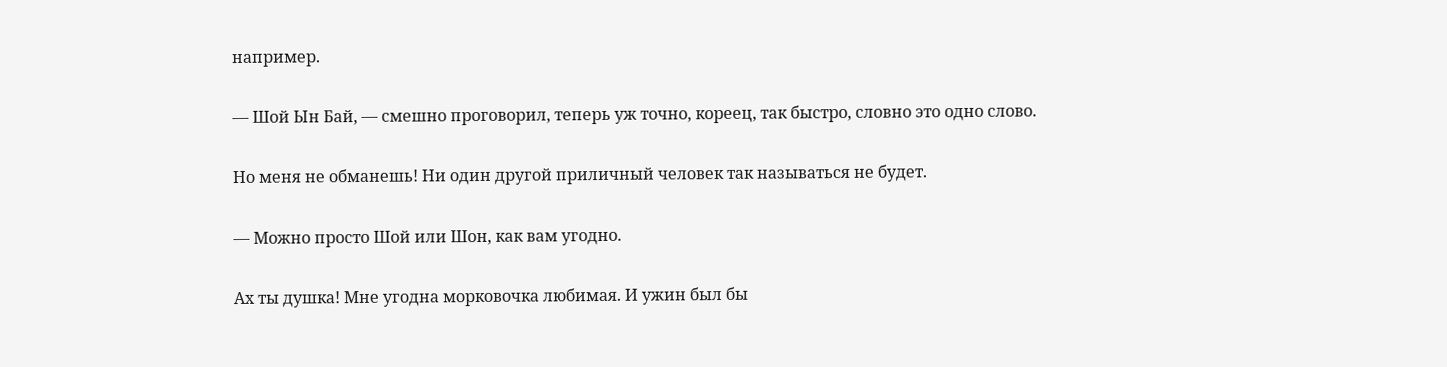например.

— Шой Ын Бай, — смешно проговорил, теперь уж точно, кореец, так быстро, словно это одно слово.

Но меня не обманешь! Ни один другой приличный человек так называться не будет.

— Можно просто Шой или Шон, как вам угодно.

Ах ты душка! Мне угодна морковочка любимая. И ужин был бы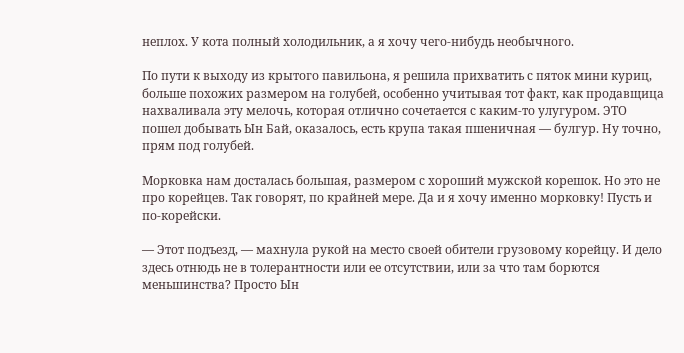неплох. У кота полный холодильник, а я хочу чего-нибудь необычного.

По пути к выходу из крытого павильона, я решила прихватить с пяток мини куриц, больше похожих размером на голубей, особенно учитывая тот факт, как продавщица нахваливала эту мелочь, которая отлично сочетается с каким-то улугуром. ЭТО пошел добывать Ын Бай, оказалось, есть крупа такая пшеничная — булгур. Ну точно, прям под голубей.

Морковка нам досталась большая, размером с хороший мужской корешок. Но это не про корейцев. Так говорят, по крайней мере. Да и я хочу именно морковку! Пусть и по-корейски.

— Этот подъезд, — махнула рукой на место своей обители грузовому корейцу. И дело здесь отнюдь не в толерантности или ее отсутствии, или за что там борются меньшинства? Просто Ын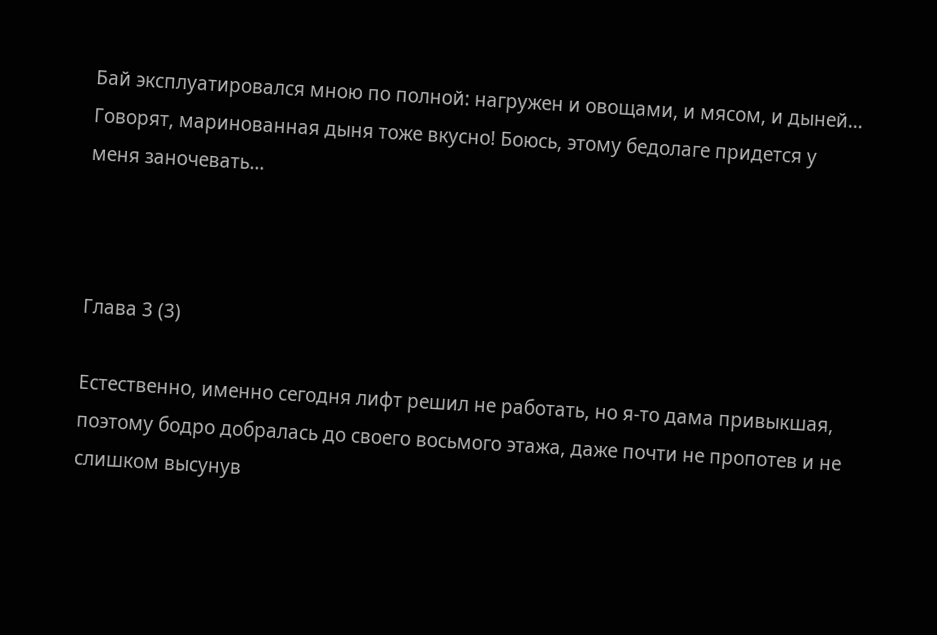Бай эксплуатировался мною по полной: нагружен и овощами, и мясом, и дыней… Говорят, маринованная дыня тоже вкусно! Боюсь, этому бедолаге придется у меня заночевать…



Глава 3 (3)

Естественно, именно сегодня лифт решил не работать, но я-то дама привыкшая, поэтому бодро добралась до своего восьмого этажа, даже почти не пропотев и не слишком высунув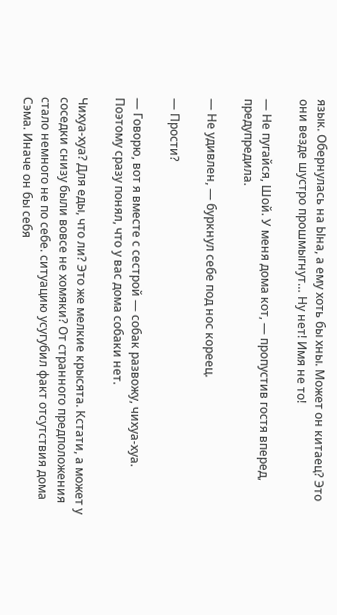язык. Обернулась на Ына, а ему хоть бы хны. Может он китаец? Это они везде шустро прошмыгнут… Ну нет! Имя не то!

— Не пугайся, Шой. У меня дома кот, — пропустив гостя вперед, предупредила.

— Не удивлен, — буркнул себе под нос кореец.

— Прости?

— Говорю, вот я вместе с сестрой — собак развожу, чихуа-хуа. Поэтому сразу понял, что у вас дома собаки нет.

Чихуа-хуа? Для еды, что ли? Это же мелкие крысята. Кстати, а может у соседки снизу были вовсе не хомяки? От странного предположения стало немного не по себе. ситуацию усугубил факт отсутствия дома Сэма. Иначе он бы себя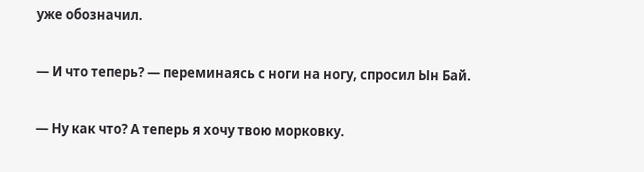уже обозначил.

— И что теперь? — переминаясь с ноги на ногу, спросил Ын Бай.

— Ну как что? А теперь я хочу твою морковку.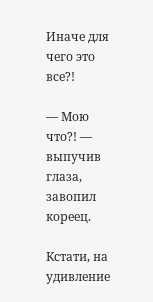Иначе для чего это все?!

— Мою что?! — выпучив глаза, завопил кореец.

Кстати, на удивление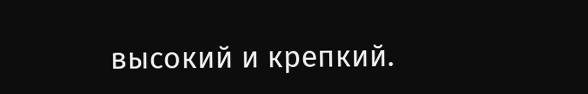высокий и крепкий.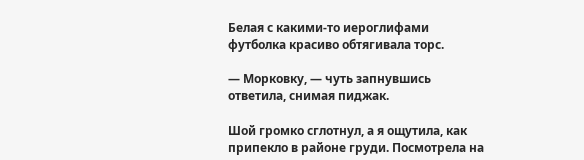Белая с какими-то иероглифами футболка красиво обтягивала торс.

— Морковку, — чуть запнувшись ответила, снимая пиджак.

Шой громко сглотнул, а я ощутила, как припекло в районе груди. Посмотрела на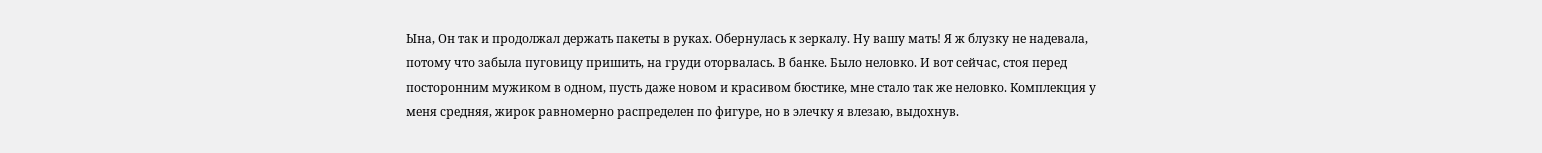Ына, Он так и продолжал держать пакеты в руках. Обернулась к зеркалу. Ну вашу мать! Я ж блузку не надевала, потому что забыла пуговицу пришить, на груди оторвалась. В банке. Было неловко. И вот сейчас, стоя перед посторонним мужиком в одном, пусть даже новом и красивом бюстике, мне стало так же неловко. Комплекция у меня средняя, жирок равномерно распределен по фигуре, но в элечку я влезаю, выдохнув.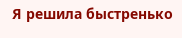Я решила быстренько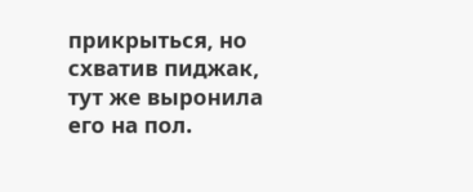прикрыться, но схватив пиджак, тут же выронила его на пол.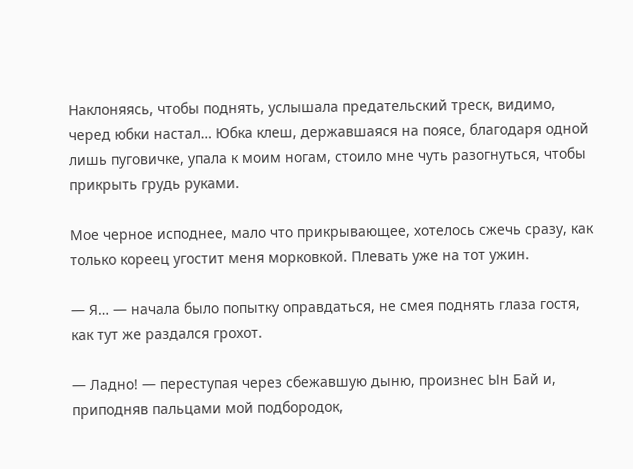Наклоняясь, чтобы поднять, услышала предательский треск, видимо, черед юбки настал… Юбка клеш, державшаяся на поясе, благодаря одной лишь пуговичке, упала к моим ногам, стоило мне чуть разогнуться, чтобы прикрыть грудь руками.

Мое черное исподнее, мало что прикрывающее, хотелось сжечь сразу, как только кореец угостит меня морковкой. Плевать уже на тот ужин.

— Я… — начала было попытку оправдаться, не смея поднять глаза гостя, как тут же раздался грохот.

— Ладно! — переступая через сбежавшую дыню, произнес Ын Бай и, приподняв пальцами мой подбородок,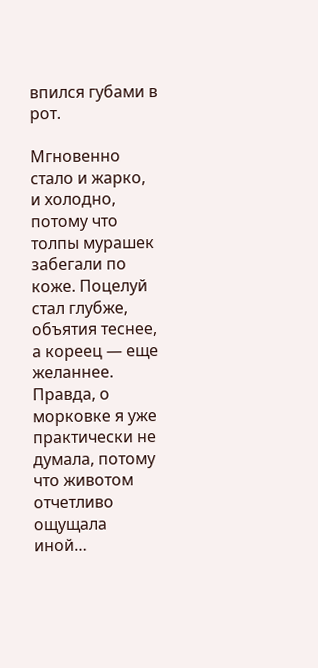впился губами в рот.

Мгновенно стало и жарко, и холодно, потому что толпы мурашек забегали по коже. Поцелуй стал глубже, объятия теснее, а кореец — еще желаннее. Правда, о морковке я уже практически не думала, потому что животом отчетливо ощущала иной…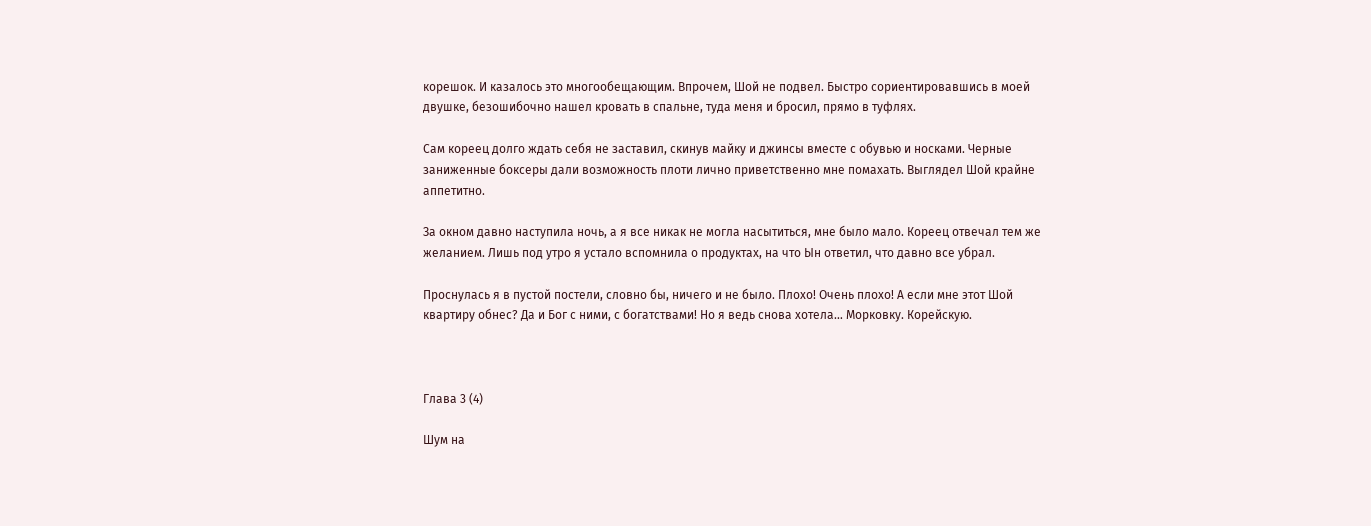корешок. И казалось это многообещающим. Впрочем, Шой не подвел. Быстро сориентировавшись в моей двушке, безошибочно нашел кровать в спальне, туда меня и бросил, прямо в туфлях.

Сам кореец долго ждать себя не заставил, скинув майку и джинсы вместе с обувью и носками. Черные заниженные боксеры дали возможность плоти лично приветственно мне помахать. Выглядел Шой крайне аппетитно.

За окном давно наступила ночь, а я все никак не могла насытиться, мне было мало. Кореец отвечал тем же желанием. Лишь под утро я устало вспомнила о продуктах, на что Ын ответил, что давно все убрал.

Проснулась я в пустой постели, словно бы, ничего и не было. Плохо! Очень плохо! А если мне этот Шой квартиру обнес? Да и Бог с ними, с богатствами! Но я ведь снова хотела… Морковку. Корейскую.



Глава 3 (4)

Шум на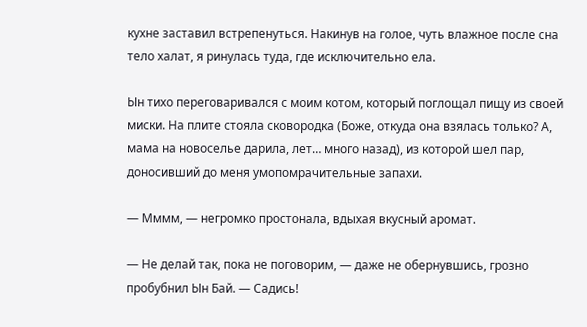кухне заставил встрепенуться. Накинув на голое, чуть влажное после сна тело халат, я ринулась туда, где исключительно ела.

Ын тихо переговаривался с моим котом, который поглощал пищу из своей миски. На плите стояла сковородка (Боже, откуда она взялась только? А, мама на новоселье дарила, лет… много назад), из которой шел пар, доносивший до меня умопомрачительные запахи.

— Мммм, — негромко простонала, вдыхая вкусный аромат.

— Не делай так, пока не поговорим, — даже не обернувшись, грозно пробубнил Ын Бай. — Садись!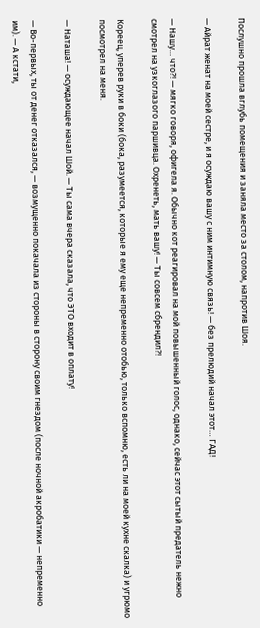Послушно прошла вглубь помещения и заняла место за столом, напротив Шоя.

— Айрат женат на моей сестре, и я осуждаю вашу с ним интимную связь! — без прелюдий начал этот… ГАД!

— Нашу… что?! — мягко говоря, офигела я. Обычно кот реагировал на мой повышенный голос, однако, сейчас этот сытый предатель нежно смотрел на узкоглазого паршивца. Охренеть, мать вашу! — Ты совсем сбрендил?!

Кореец, уперев руки в боки (бока, разумеется, которые я ему еще непременно отобью, только вспомню, есть ли на моей кухне скалка) и угрюмо посмотрел на меня.

— Наташа! — осуждающее начал Шой. — Ты сама вчера сказала, что ЭТО входит в оплату!

— Во-первых, ты от денег отказался, — возмущенно покачала из стороны в сторону своим гнездом (после ночной акробатики — непременно им). — А кстати,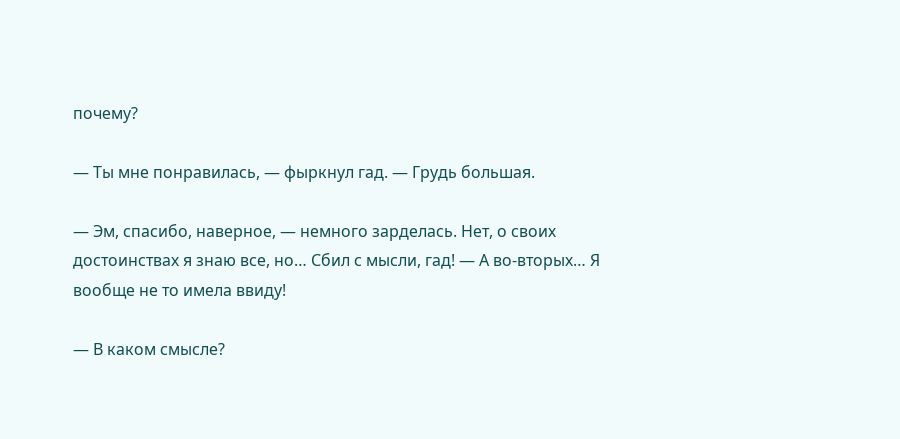почему?

— Ты мне понравилась, — фыркнул гад. — Грудь большая.

— Эм, спасибо, наверное, — немного зарделась. Нет, о своих достоинствах я знаю все, но… Сбил с мысли, гад! — А во-вторых… Я вообще не то имела ввиду!

— В каком смысле?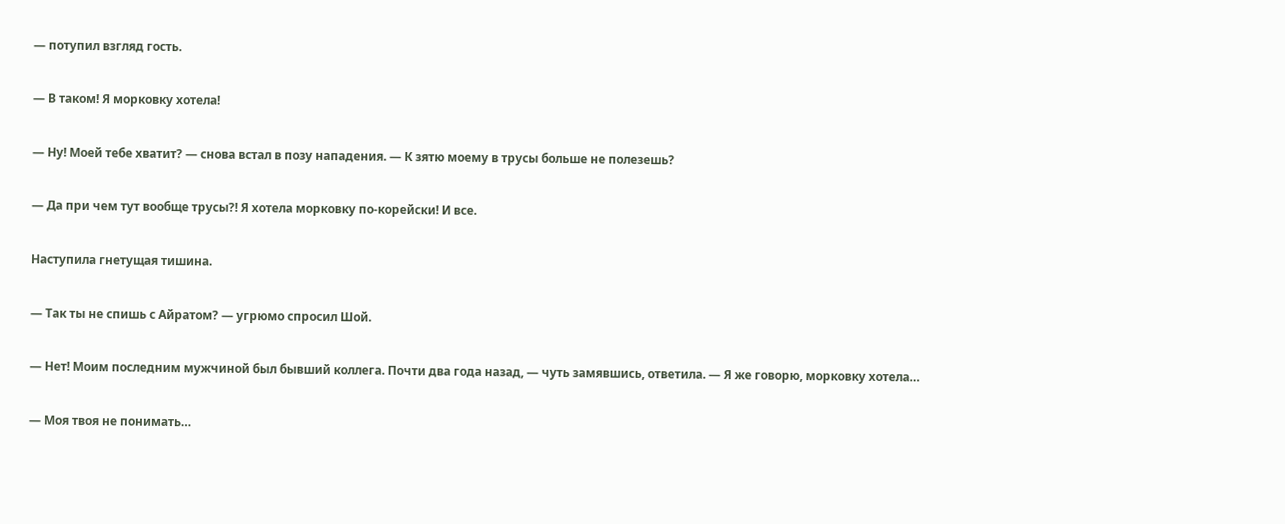— потупил взгляд гость.

— В таком! Я морковку хотела!

— Ну! Моей тебе хватит? — снова встал в позу нападения. — К зятю моему в трусы больше не полезешь?

— Да при чем тут вообще трусы?! Я хотела морковку по-корейски! И все.

Наступила гнетущая тишина.

— Так ты не спишь с Айратом? — угрюмо спросил Шой.

— Нет! Моим последним мужчиной был бывший коллега. Почти два года назад, — чуть замявшись, ответила. — Я же говорю, морковку хотела…

— Моя твоя не понимать…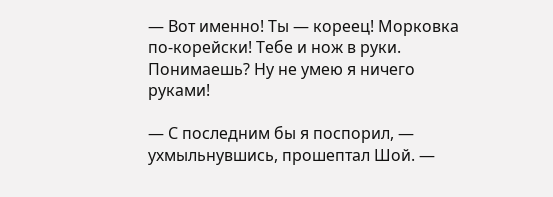— Вот именно! Ты — кореец! Морковка по-корейски! Тебе и нож в руки. Понимаешь? Ну не умею я ничего руками!

— С последним бы я поспорил, — ухмыльнувшись, прошептал Шой. —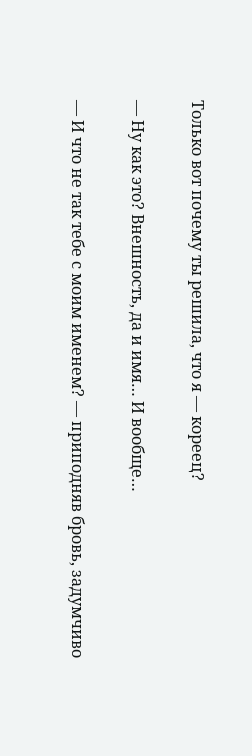Только вот почему ты решила, что я — кореец?

— Ну как это? Внешность, да и имя… И вообще…

— И что не так тебе с моим именем? — приподняв бровь, задумчиво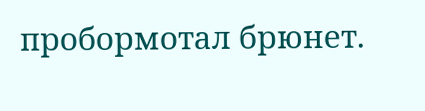пробормотал брюнет.